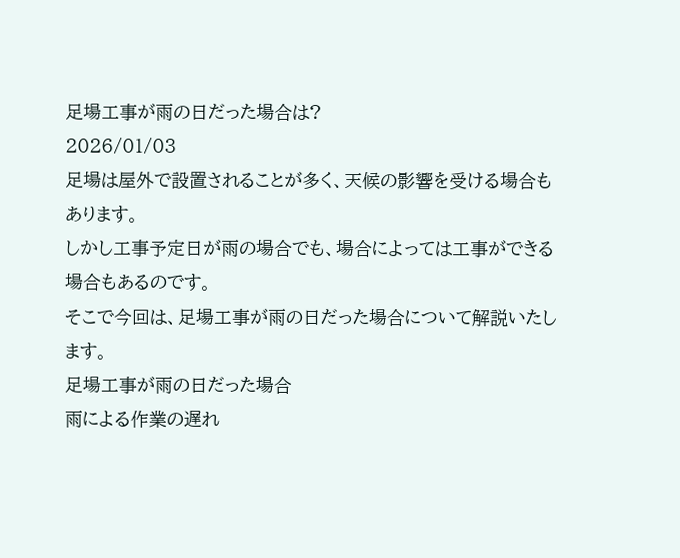足場工事が雨の日だった場合は?
2026/01/03
足場は屋外で設置されることが多く、天候の影響を受ける場合もあります。
しかし工事予定日が雨の場合でも、場合によっては工事ができる場合もあるのです。
そこで今回は、足場工事が雨の日だった場合について解説いたします。
足場工事が雨の日だった場合
雨による作業の遅れ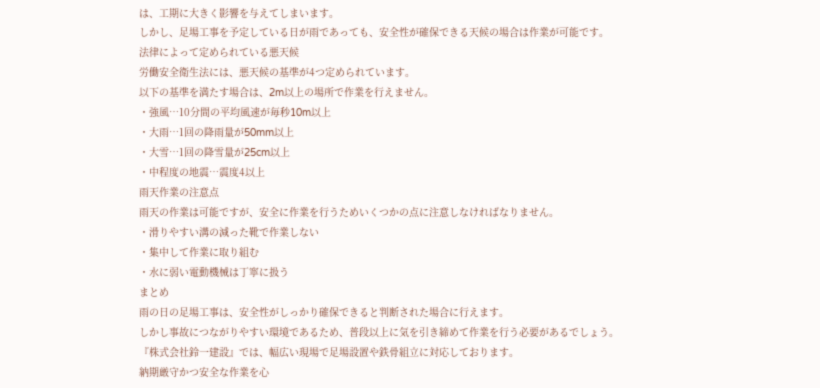は、工期に大きく影響を与えてしまいます。
しかし、足場工事を予定している日が雨であっても、安全性が確保できる天候の場合は作業が可能です。
法律によって定められている悪天候
労働安全衛生法には、悪天候の基準が4つ定められています。
以下の基準を満たす場合は、2m以上の場所で作業を行えません。
・強風…10分間の平均風速が毎秒10m以上
・大雨…1回の降雨量が50mm以上
・大雪…1回の降雪量が25cm以上
・中程度の地震…震度4以上
雨天作業の注意点
雨天の作業は可能ですが、安全に作業を行うためいくつかの点に注意しなければなりません。
・滑りやすい溝の減った靴で作業しない
・集中して作業に取り組む
・水に弱い電動機械は丁寧に扱う
まとめ
雨の日の足場工事は、安全性がしっかり確保できると判断された場合に行えます。
しかし事故につながりやすい環境であるため、普段以上に気を引き締めて作業を行う必要があるでしょう。
『株式会社鈴一建設』では、幅広い現場で足場設置や鉄骨組立に対応しております。
納期厳守かつ安全な作業を心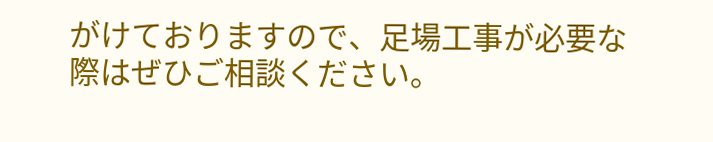がけておりますので、足場工事が必要な際はぜひご相談ください。